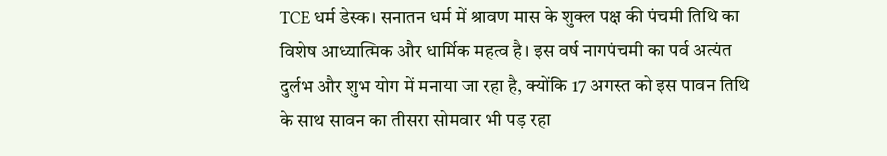TCE धर्म डेस्क। सनातन धर्म में श्रावण मास के शुक्ल पक्ष की पंचमी तिथि का विशेष आध्यात्मिक और धार्मिक महत्व है। इस वर्ष नागपंचमी का पर्व अत्यंत दुर्लभ और शुभ योग में मनाया जा रहा है, क्योंकि 17 अगस्त को इस पावन तिथि के साथ सावन का तीसरा सोमवार भी पड़ रहा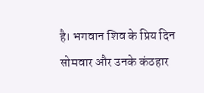है। भगवान शिव के प्रिय दिन सोमवार और उनके कंठहार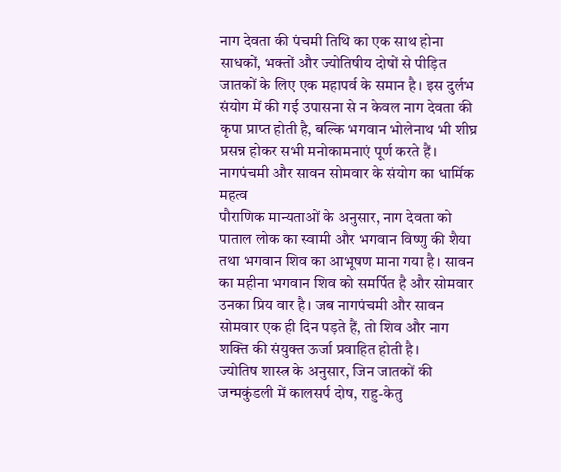नाग देवता की पंचमी तिथि का एक साथ होना साधकों, भक्तों और ज्योतिषीय दोषों से पीड़ित जातकों के लिए एक महापर्व के समान है। इस दुर्लभ संयोग में की गई उपासना से न केवल नाग देवता की कृपा प्राप्त होती है, बल्कि भगवान भोलेनाथ भी शीघ्र प्रसन्न होकर सभी मनोकामनाएं पूर्ण करते हैं।
नागपंचमी और सावन सोमवार के संयोग का धार्मिक महत्व
पौराणिक मान्यताओं के अनुसार, नाग देवता को पाताल लोक का स्वामी और भगवान विष्णु की शैया तथा भगवान शिव का आभूषण माना गया है। सावन का महीना भगवान शिव को समर्पित है और सोमवार उनका प्रिय वार है। जब नागपंचमी और सावन सोमवार एक ही दिन पड़ते हैं, तो शिव और नाग शक्ति की संयुक्त ऊर्जा प्रवाहित होती है।
ज्योतिष शास्त्र के अनुसार, जिन जातकों की जन्मकुंडली में कालसर्प दोष, राहु-केतु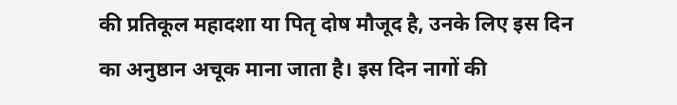की प्रतिकूल महादशा या पितृ दोष मौजूद है, उनके लिए इस दिन का अनुष्ठान अचूक माना जाता है। इस दिन नागों की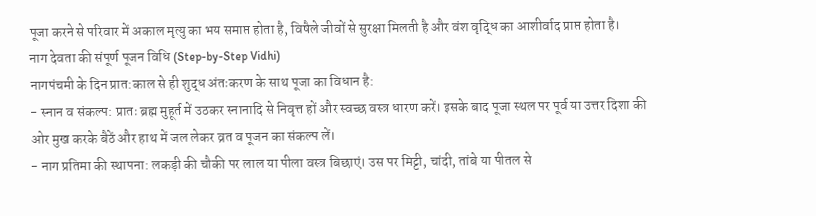पूजा करने से परिवार में अकाल मृत्यु का भय समाप्त होता है, विषैले जीवों से सुरक्षा मिलती है और वंश वृद्धि का आशीर्वाद प्राप्त होता है।
नाग देवता की संपूर्ण पूजन विधि (Step-by-Step Vidhi)
नागपंचमी के दिन प्रात:काल से ही शुद्ध अंतःकरण के साथ पूजा का विधान है:
- स्नान व संकल्प: प्रातः ब्रह्म मुहूर्त में उठकर स्नानादि से निवृत्त हों और स्वच्छ वस्त्र धारण करें। इसके बाद पूजा स्थल पर पूर्व या उत्तर दिशा की ओर मुख करके बैठें और हाथ में जल लेकर व्रत व पूजन का संकल्प लें।
- नाग प्रतिमा की स्थापना: लकड़ी की चौकी पर लाल या पीला वस्त्र बिछाएं। उस पर मिट्टी, चांदी, तांबे या पीतल से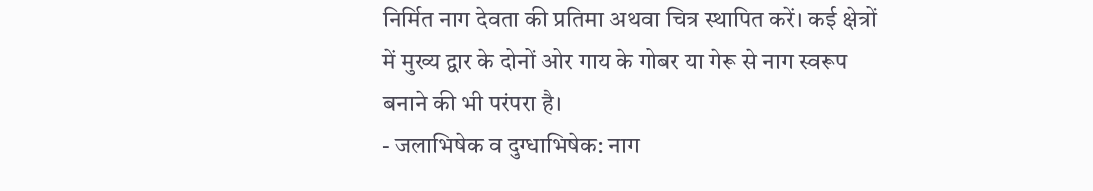निर्मित नाग देवता की प्रतिमा अथवा चित्र स्थापित करें। कई क्षेत्रों में मुख्य द्वार के दोनों ओर गाय के गोबर या गेरू से नाग स्वरूप बनाने की भी परंपरा है।
- जलाभिषेक व दुग्धाभिषेक: नाग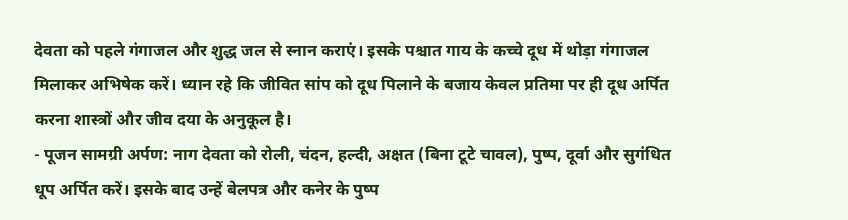देवता को पहले गंगाजल और शुद्ध जल से स्नान कराएं। इसके पश्चात गाय के कच्चे दूध में थोड़ा गंगाजल मिलाकर अभिषेक करें। ध्यान रहे कि जीवित सांप को दूध पिलाने के बजाय केवल प्रतिमा पर ही दूध अर्पित करना शास्त्रों और जीव दया के अनुकूल है।
- पूजन सामग्री अर्पण: नाग देवता को रोली, चंदन, हल्दी, अक्षत (बिना टूटे चावल), पुष्प, दूर्वा और सुगंधित धूप अर्पित करें। इसके बाद उन्हें बेलपत्र और कनेर के पुष्प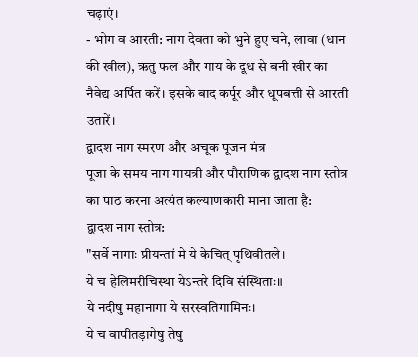चढ़ाएं।
- भोग व आरती: नाग देवता को भुने हुए चने, लावा (धान की खील), ऋतु फल और गाय के दूध से बनी खीर का नैवेद्य अर्पित करें। इसके बाद कर्पूर और धूपबत्ती से आरती उतारें।
द्वादश नाग स्मरण और अचूक पूजन मंत्र
पूजा के समय नाग गायत्री और पौराणिक द्वादश नाग स्तोत्र का पाठ करना अत्यंत कल्याणकारी माना जाता है:
द्वादश नाग स्तोत्र:
"सर्वे नागाः प्रीयन्तां मे ये केचित् पृथिवीतले।
ये च हेलिमरीचिस्था येऽन्तरे दिवि संस्थिताः॥
ये नदीषु महानागा ये सरस्वतिगामिनः।
ये च वापीतड़ागेषु तेषु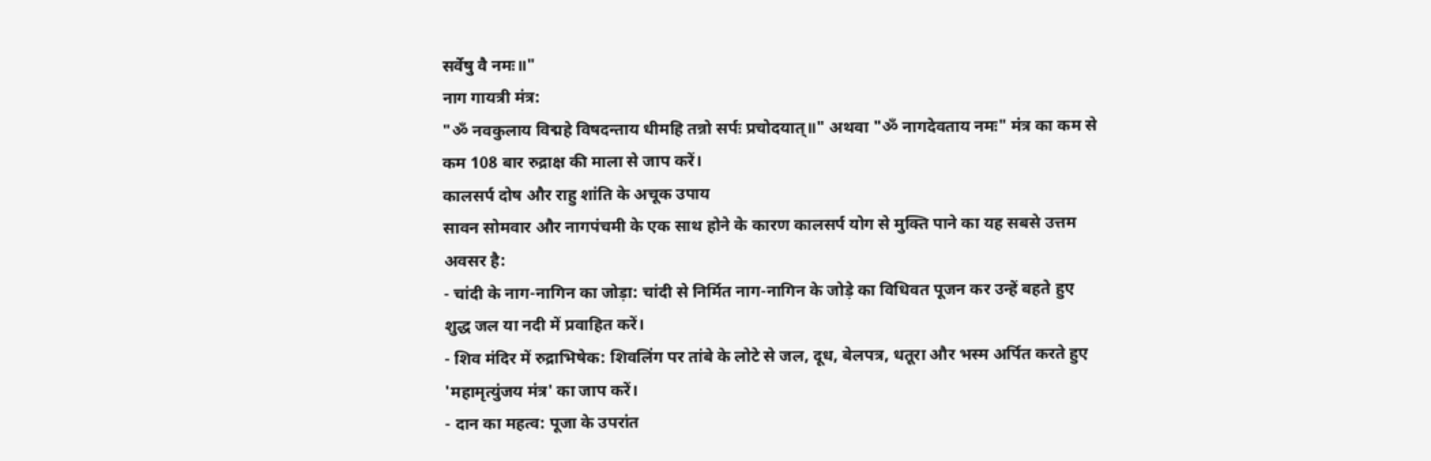सर्वेषु वै नमः॥"
नाग गायत्री मंत्र:
"ॐ नवकुलाय विद्महे विषदन्ताय धीमहि तन्नो सर्पः प्रचोदयात्॥" अथवा "ॐ नागदेवताय नमः" मंत्र का कम से कम 108 बार रुद्राक्ष की माला से जाप करें।
कालसर्प दोष और राहु शांति के अचूक उपाय
सावन सोमवार और नागपंचमी के एक साथ होने के कारण कालसर्प योग से मुक्ति पाने का यह सबसे उत्तम अवसर है:
- चांदी के नाग-नागिन का जोड़ा: चांदी से निर्मित नाग-नागिन के जोड़े का विधिवत पूजन कर उन्हें बहते हुए शुद्ध जल या नदी में प्रवाहित करें।
- शिव मंदिर में रुद्राभिषेक: शिवलिंग पर तांबे के लोटे से जल, दूध, बेलपत्र, धतूरा और भस्म अर्पित करते हुए 'महामृत्युंजय मंत्र' का जाप करें।
- दान का महत्व: पूजा के उपरांत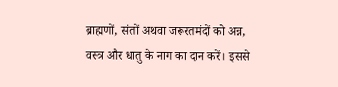ब्राह्मणों, संतों अथवा जरूरतमंदों को अन्न, वस्त्र और धातु के नाग का दान करें। इससे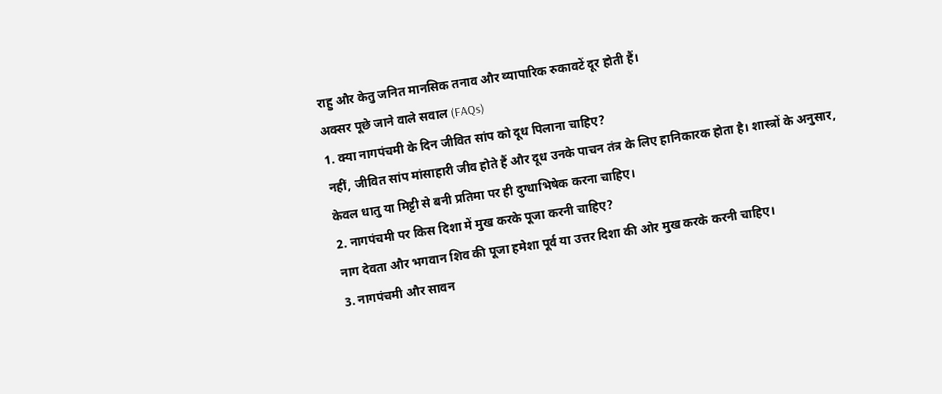राहु और केतु जनित मानसिक तनाव और व्यापारिक रुकावटें दूर होती हैं।
अक्सर पूछे जाने वाले सवाल (FAQs)
1. क्या नागपंचमी के दिन जीवित सांप को दूध पिलाना चाहिए?
नहीं, जीवित सांप मांसाहारी जीव होते हैं और दूध उनके पाचन तंत्र के लिए हानिकारक होता है। शास्त्रों के अनुसार, केवल धातु या मिट्टी से बनी प्रतिमा पर ही दुग्धाभिषेक करना चाहिए।
2. नागपंचमी पर किस दिशा में मुख करके पूजा करनी चाहिए?
नाग देवता और भगवान शिव की पूजा हमेशा पूर्व या उत्तर दिशा की ओर मुख करके करनी चाहिए।
3. नागपंचमी और सावन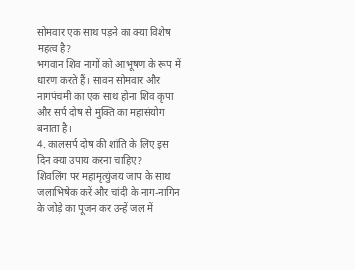सोमवार एक साथ पड़ने का क्या विशेष महत्व है?
भगवान शिव नागों को आभूषण के रूप में धारण करते हैं। सावन सोमवार और नागपंचमी का एक साथ होना शिव कृपा और सर्प दोष से मुक्ति का महासंयोग बनाता है।
4. कालसर्प दोष की शांति के लिए इस दिन क्या उपाय करना चाहिए?
शिवलिंग पर महामृत्युंजय जाप के साथ जलाभिषेक करें और चांदी के नाग-नागिन के जोड़े का पूजन कर उन्हें जल में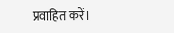प्रवाहित करें।